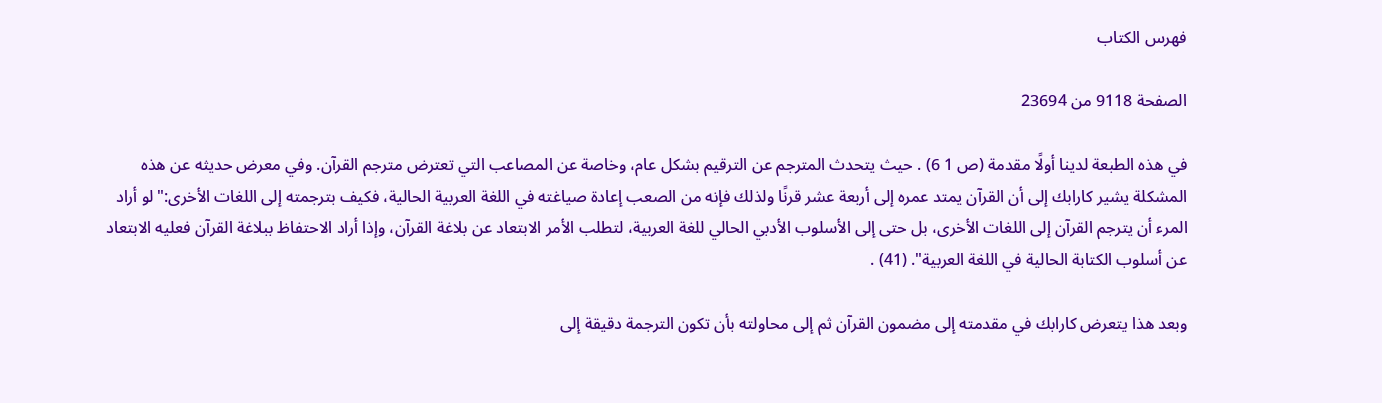فهرس الكتاب

الصفحة 9118 من 23694

في هذه الطبعة لدينا أولًا مقدمة (ص 1 6) . حيث يتحدث المترجم عن الترقيم بشكل عام، وخاصة عن المصاعب التي تعترض مترجم القرآن. وفي معرض حديثه عن هذه المشكلة يشير كارابك إلى أن القرآن يمتد عمره إلى أربعة عشر قرنًا ولذلك فإنه من الصعب إعادة صياغته في اللغة العربية الحالية، فكيف بترجمته إلى اللغات الأخرى:"لو أراد المرء أن يترجم القرآن إلى اللغات الأخرى، بل حتى إلى الأسلوب الأدبي الحالي للغة العربية، لتطلب الأمر الابتعاد عن بلاغة القرآن، وإذا أراد الاحتفاظ ببلاغة القرآن فعليه الابتعاد عن أسلوب الكتابة الحالية في اللغة العربية". (41) .

وبعد هذا يتعرض كارابك في مقدمته إلى مضمون القرآن ثم إلى محاولته بأن تكون الترجمة دقيقة إلى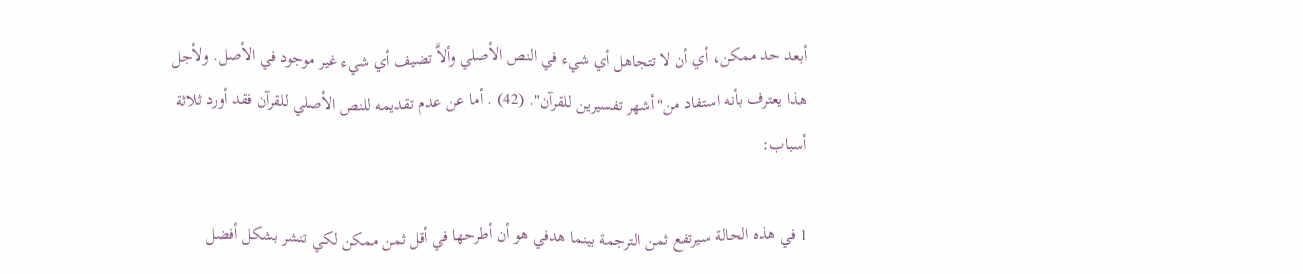أبعد حد ممكن، أي أن لا تتجاهل أي شيء في النص الأصلي وألاَّ تضيف أي شيء غير موجود في الأصل. ولأجل هذا يعترف بأنه استفاد من"أشهر تفسيرين للقرآن". (42) . أما عن عدم تقديمه للنص الأصلي للقرآن فقد أورد ثلاثة أسباب:

1 في هذه الحالة سيرتفع ثمن الترجمة بينما هدفي هو أن أطرحها في أقل ثمن ممكن لكي تنشر بشكل أفضل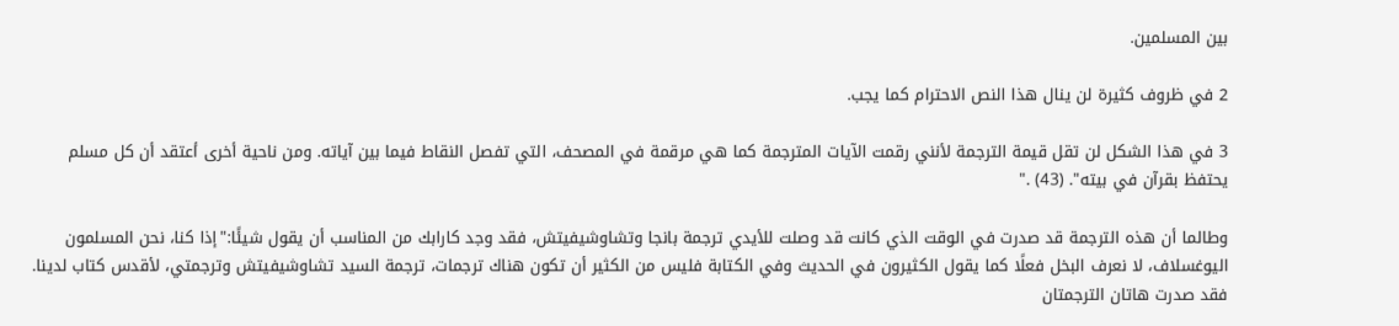بين المسلمين.

2 في ظروف كثيرة لن ينال هذا النص الاحترام كما يجب.

3 في هذا الشكل لن تقل قيمة الترجمة لأنني رقمت الآيات المترجمة كما هي مرقمة في المصحف، التي تفصل النقاط فيما بين آياته. ومن ناحية أخرى أعتقد أن كل مسلم يحتفظ بقرآن في بيته". (43) ."

وطالما أن هذه الترجمة قد صدرت في الوقت الذي كانت قد وصلت للأيدي ترجمة بانجا وتشاوشيفيتش، فقد وجد كارابك من المناسب أن يقول شيئًا:"إذا كنا، نحن المسلمون اليوغسلاف، لا نعرف البخل فعلًا كما يقول الكثيرون في الحديث وفي الكتابة فليس من الكثير أن تكون هناك ترجمات، ترجمة السيد تشاوشيفيتش وترجمتي، لأقدس كتاب لدينا. فقد صدرت هاتان الترجمتان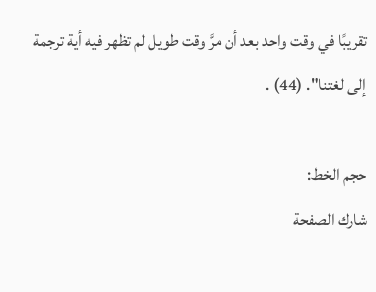تقريبًا في وقت واحد بعد أن مرَّ وقت طويل لم تظهر فيه أية ترجمة إلى لغتنا". (44) .

حجم الخط:
شارك الصفحة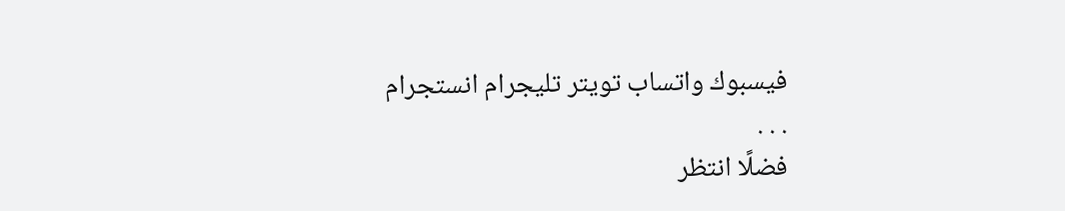فيسبوك واتساب تويتر تليجرام انستجرام
. . .
فضلًا انتظر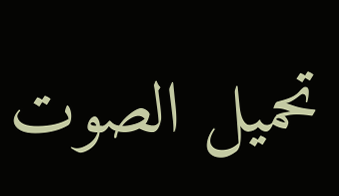تحميل الصوت